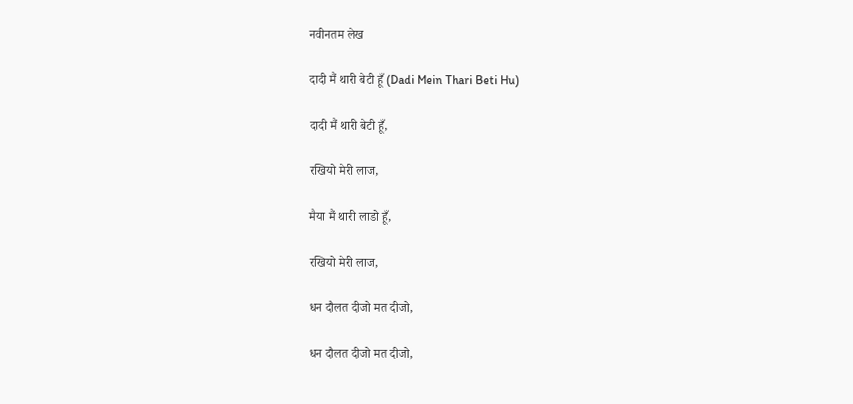नवीनतम लेख

दादी मैं थारी बेटी हूँ (Dadi Mein Thari Beti Hu)

दादी मैं थारी बेटी हूँ,

रखियो मेरी लाज,

मैया मैं थारी लाडो हूँ,

रखियो मेरी लाज,

धन दौलत दीजो मत दीजो,

धन दौलत दीजो मत दीजो,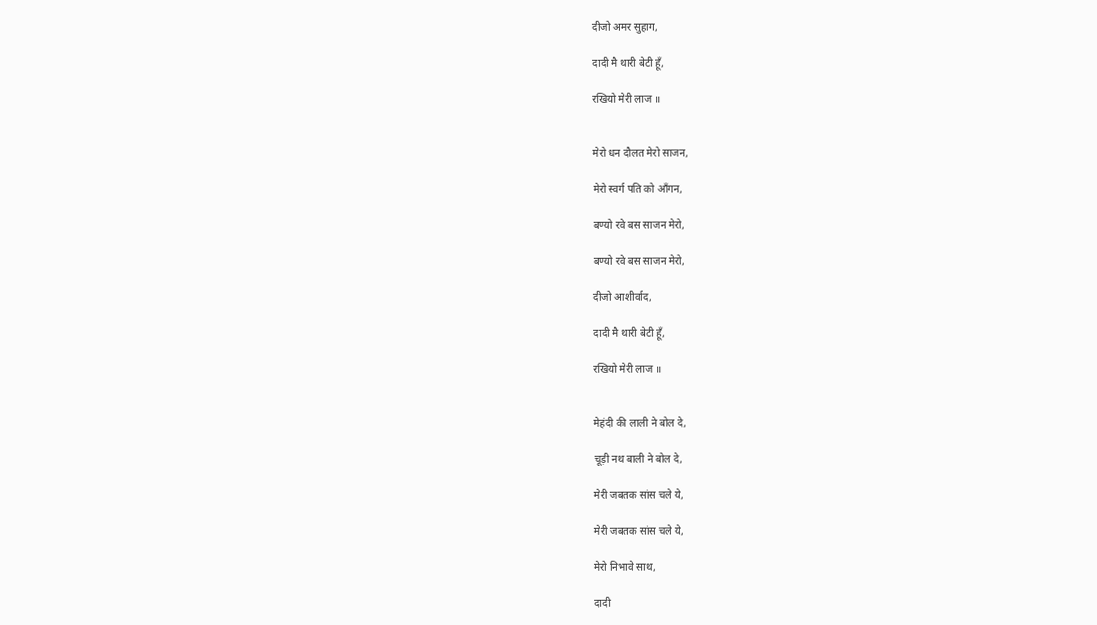दीजो अमर सुहाग,

दादी मै थारी बेटी हूँ,

रखियो मेरी लाज ॥


मेरो धन दौलत मेरो साजन,

मेरो स्वर्ग पति को आँगन,

बण्यो रवे बस साजन मेरो,

बण्यो रवे बस साजन मेरो,

दीजो आशीर्वाद,

दादी मै थारी बेटी हूँ,

रखियो मेरी लाज ॥


मेहंदी की लाली ने बोल दे,

चूड़ी नथ बाली ने बोल दे,

मेरी जबतक सांस चले ये,

मेरी जबतक सांस चले ये,

मेरो निभावे साथ,

दादी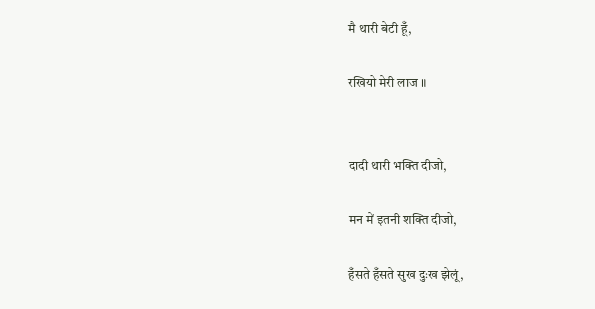मै थारी बेटी हूँ,

रखियो मेरी लाज ॥


दादी थारी भक्ति दीजो,

मन में इतनी शक्ति दीजो,

हँसते हँसते सुख दुःख झेलूं,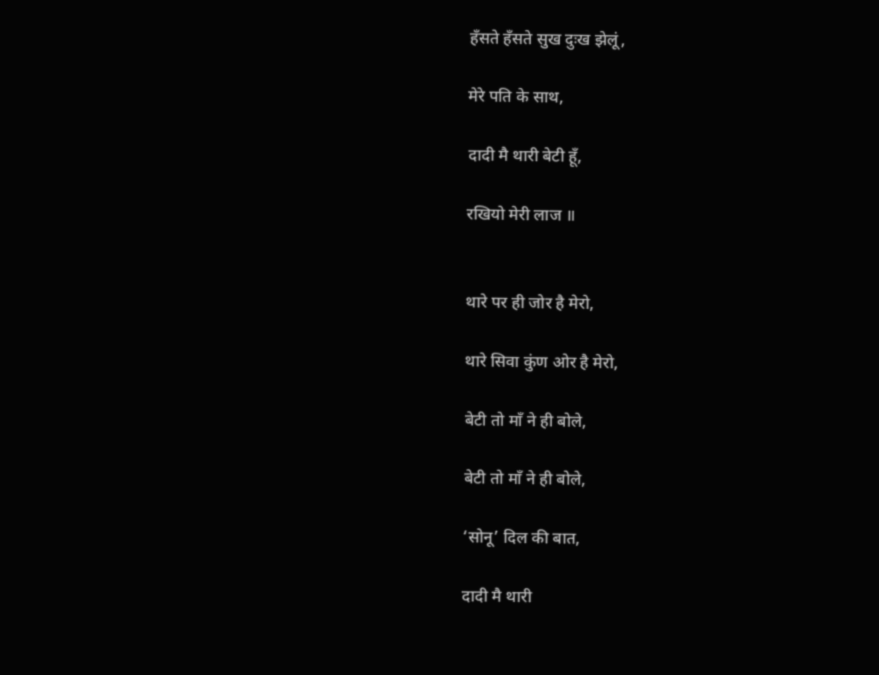हँसते हँसते सुख दुःख झेलूं,

मेरे पति के साथ,

दादी मै थारी बेटी हूँ,

रखियो मेरी लाज ॥


थारे पर ही जोर है मेरो,

थारे सिवा कुंण ओर है मेरो,

बेटी तो माँ ने ही बोले,

बेटी तो माँ ने ही बोले,

‘सोनू’ दिल की बात,

दादी मै थारी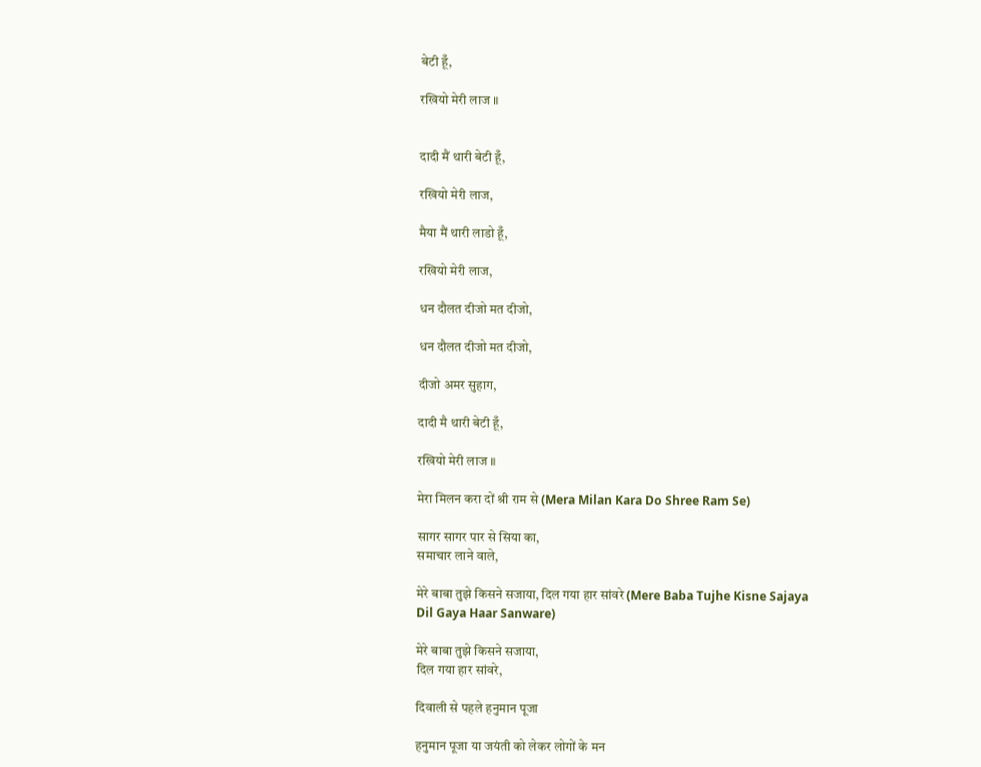बेटी हूँ,

रखियो मेरी लाज ॥


दादी मैं थारी बेटी हूँ,

रखियो मेरी लाज,

मैया मैं थारी लाडो हूँ,

रखियो मेरी लाज,

धन दौलत दीजो मत दीजो,

धन दौलत दीजो मत दीजो,

दीजो अमर सुहाग,

दादी मै थारी बेटी हूँ,

रखियो मेरी लाज ॥

मेरा मिलन करा दों श्री राम से (Mera Milan Kara Do Shree Ram Se)

सागर सागर पार से सिया का,
समाचार लाने वाले,

मेरे बाबा तुझे किसने सजाया, दिल गया हार सांवरे (Mere Baba Tujhe Kisne Sajaya Dil Gaya Haar Sanware)

मेरे बाबा तुझे किसने सजाया,
दिल गया हार सांवरे,

दिवाली से पहले हनुमान पूजा

हनुमान पूजा या जयंती को लेकर लोगों के मन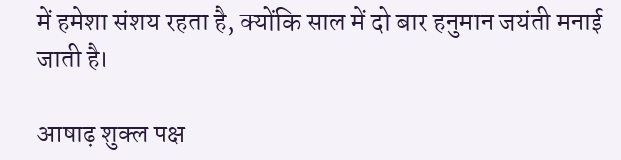में हमेशा संशय रहता है, क्योंकि साल में दो बार हनुमान जयंती मनाई जाती है।

आषाढ़ शुक्ल पक्ष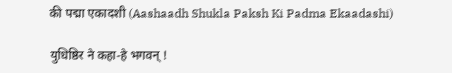की प‌द्मा एकादशी (Aashaadh Shukla Paksh Ki Padma Ekaadashi)

युधिष्ठिर ने कहा-हे भगवन् !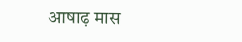आषाढ़ मास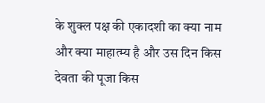के शुक्ल पक्ष की एकादशी का क्या नाम और क्या माहात्म्य है और उस दिन किस देवता की पूजा किस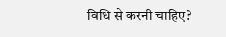विधि से करनी चाहिए?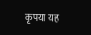कृपया यह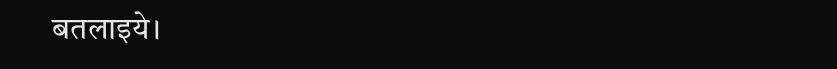बतलाइये।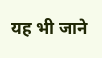यह भी जाने